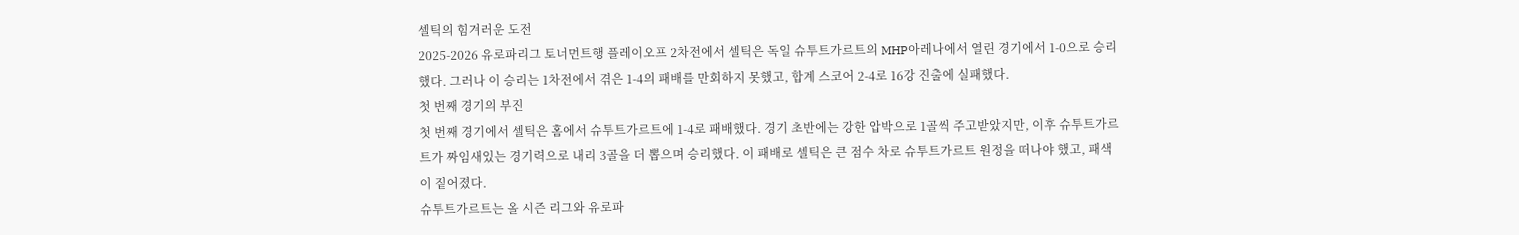셀틱의 힘겨러운 도전
2025-2026 유로파리그 토너먼트행 플레이오프 2차전에서 셀틱은 독일 슈투트가르트의 MHP아레나에서 열린 경기에서 1-0으로 승리했다. 그러나 이 승리는 1차전에서 겪은 1-4의 패배를 만회하지 못했고, 합계 스코어 2-4로 16강 진출에 실패했다.
첫 번째 경기의 부진
첫 번째 경기에서 셀틱은 홈에서 슈투트가르트에 1-4로 패배했다. 경기 초반에는 강한 압박으로 1골씩 주고받았지만, 이후 슈투트가르트가 짜임새있는 경기력으로 내리 3골을 더 뽑으며 승리했다. 이 패배로 셀틱은 큰 점수 차로 슈투트가르트 원정을 떠나야 했고, 패색이 짙어졌다.
슈투트가르트는 올 시즌 리그와 유로파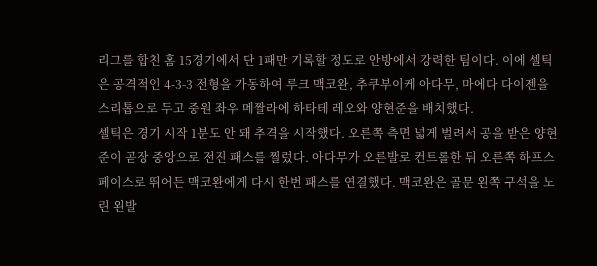리그를 합친 홈 15경기에서 단 1패만 기록할 정도로 안방에서 강력한 팀이다. 이에 셀틱은 공격적인 4-3-3 전형을 가동하여 루크 맥코완, 추쿠부이케 아다무, 마에다 다이젠을 스리톱으로 두고 중원 좌우 메짤라에 하타테 레오와 양현준을 배치했다.
셀틱은 경기 시작 1분도 안 돼 추격을 시작했다. 오른쪽 측면 넓게 벌려서 공을 받은 양현준이 곧장 중앙으로 전진 패스를 찔렀다. 아다무가 오른발로 컨트롤한 뒤 오른쪽 하프스페이스로 뛰어든 맥코완에게 다시 한번 패스를 연결했다. 맥코완은 골문 왼쪽 구석을 노린 왼발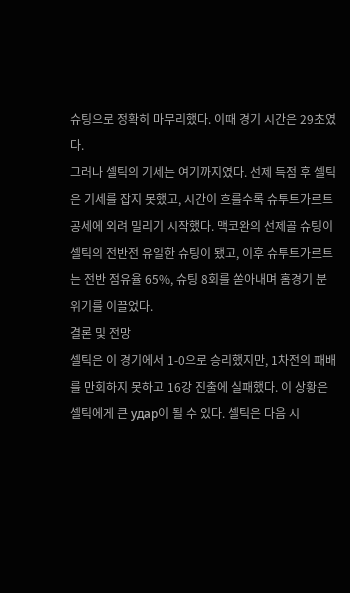슈팅으로 정확히 마무리했다. 이때 경기 시간은 29초였다.
그러나 셀틱의 기세는 여기까지였다. 선제 득점 후 셀틱은 기세를 잡지 못했고, 시간이 흐를수록 슈투트가르트 공세에 외려 밀리기 시작했다. 맥코완의 선제골 슈팅이 셀틱의 전반전 유일한 슈팅이 됐고, 이후 슈투트가르트는 전반 점유율 65%, 슈팅 8회를 쏟아내며 홈경기 분위기를 이끌었다.
결론 및 전망
셀틱은 이 경기에서 1-0으로 승리했지만, 1차전의 패배를 만회하지 못하고 16강 진출에 실패했다. 이 상황은 셀틱에게 큰 удар이 될 수 있다. 셀틱은 다음 시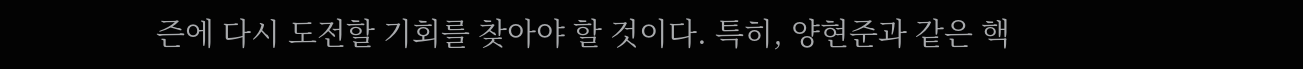즌에 다시 도전할 기회를 찾아야 할 것이다. 특히, 양현준과 같은 핵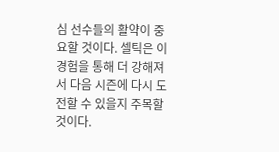심 선수들의 활약이 중요할 것이다. 셀틱은 이 경험을 통해 더 강해져서 다음 시즌에 다시 도전할 수 있을지 주목할 것이다.